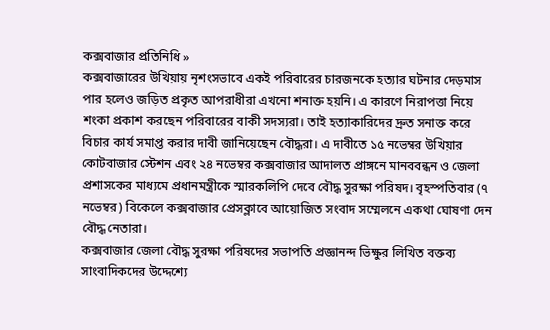কক্সবাজার প্রতিনিধি »
কক্সবাজারের উখিয়ায় নৃশংসভাবে একই পরিবারের চারজনকে হত্যার ঘটনার দেড়মাস পার হলেও জড়িত প্রকৃত আপরাধীরা এখনো শনাক্ত হয়নি। এ কারণে নিরাপত্তা নিয়ে শংকা প্রকাশ করছেন পরিবারের বাকী সদস্যরা। তাই হত্যাকারিদের দ্রুত সনাক্ত করে বিচার কার্য সমাপ্ত করার দাবী জানিয়েছেন বৌদ্ধরা। এ দাবীতে ১৫ নভেম্বর উখিয়ার কোটবাজার স্টেশন এবং ২৪ নভেম্বর কক্সবাজার আদালত প্রাঙ্গনে মানববন্ধন ও জেলা প্রশাসকের মাধ্যমে প্রধানমন্ত্রীকে স্মারকলিপি দেবে বৌদ্ধ সুরক্ষা পরিষদ। বৃহস্পতিবার (৭ নভেম্বর) বিকেলে কক্সবাজার প্রেসক্লাবে আয়োজিত সংবাদ সম্মেলনে একথা ঘোষণা দেন বৌদ্ধ নেতারা।
কক্সবাজার জেলা বৌদ্ধ সুরক্ষা পরিষদের সভাপতি প্রজ্ঞানন্দ ভিক্ষুর লিখিত বক্তব্য সাংবাদিকদের উদ্দেশ্যে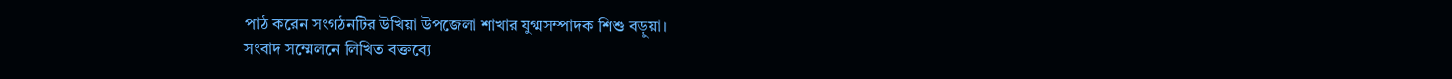পাঠ করেন সংগঠনটির উখিয়া উপজেলা শাখার যুগ্মসম্পাদক শিশু বড়ুয়া।
সংবাদ সম্মেলনে লিখিত বক্তব্যে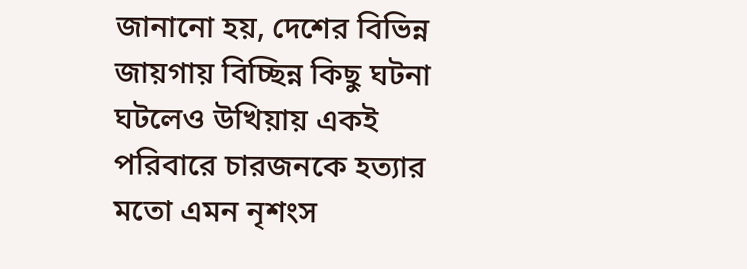জানানো হয়, দেশের বিভিন্ন জায়গায় বিচ্ছিন্ন কিছু ঘটনা ঘটলেও উখিয়ায় একই পরিবারে চারজনকে হত্যার মতো এমন নৃশংস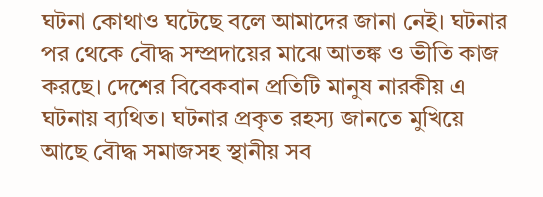ঘটনা কোথাও ঘটেছে বলে আমাদের জানা নেই। ঘটনার পর থেকে বৌদ্ধ সম্প্রদায়ের মাঝে আতঙ্ক ও ভীতি কাজ করছে। দেশের বিবেকবান প্রতিটি মানুষ নারকীয় এ ঘটনায় ব্যথিত। ঘটনার প্রকৃত রহস্য জানতে মুখিয়ে আছে বৌদ্ধ সমাজসহ স্থানীয় সব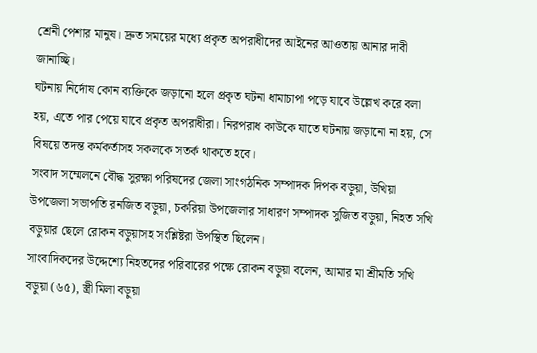শ্রেনী পেশার মানুষ। দ্রুত সময়ের মধ্যে প্রকৃত অপরাধীদের আইনের আওতায় আনার দাবী জানাচ্ছি।
ঘটনায় নির্দোষ কোন ব্যক্তিকে জড়ানো হলে প্রকৃত ঘটনা ধামাচাপা পড়ে যাবে উল্লেখ করে বলা হয়, এতে পার পেয়ে যাবে প্রকৃত অপরাধীরা। নিরপরাধ কাউকে যাতে ঘটনায় জড়ানো না হয়, সে বিষয়ে তদন্ত কর্মকর্তাসহ সকলকে সতর্ক থাকতে হবে।
সংবাদ সম্মেলনে বৌদ্ধ সুরক্ষা পরিষদের জেলা সাংগঠনিক সম্পাদক দিপক বড়ুয়া, উখিয়া উপজেলা সভাপতি রনজিত বড়ুয়া, চকরিয়া উপজেলার সাধারণ সম্পাদক সুজিত বড়ুয়া, নিহত সখি বড়ুয়ার ছেলে রোকন বড়ুয়াসহ সংশ্লিষ্টরা উপস্থিত ছিলেন।
সাংবাদিকদের উদ্দেশ্যে নিহতদের পরিবারের পক্ষে রোকন বড়ুয়া বলেন, আমার মা শ্রীমতি সখি বড়ুয়া (৬৫), স্ত্রী মিলা বড়ুয়া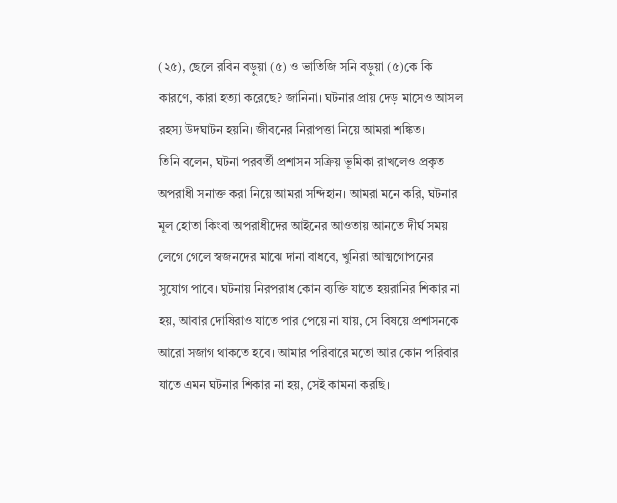(২৫), ছেলে রবিন বড়ুয়া (৫) ও ভাতিজি সনি বড়ুয়া (৫)কে কি কারণে, কারা হত্যা করেছে? জানিনা। ঘটনার প্রায় দেড় মাসেও আসল রহস্য উদঘাটন হয়নি। জীবনের নিরাপত্তা নিয়ে আমরা শঙ্কিত।
তিনি বলেন, ঘটনা পরবর্তী প্রশাসন সক্রিয় ভূমিকা রাখলেও প্রকৃত অপরাধী সনাক্ত করা নিয়ে আমরা সন্দিহান। আমরা মনে করি, ঘটনার মূল হোতা কিংবা অপরাধীদের আইনের আওতায় আনতে দীর্ঘ সময় লেগে গেলে স্বজনদের মাঝে দানা বাধবে, খুনিরা আত্মগোপনের সুযোগ পাবে। ঘটনায় নিরপরাধ কোন ব্যক্তি যাতে হয়রানির শিকার না হয়, আবার দোষিরাও যাতে পার পেয়ে না যায়, সে বিষয়ে প্রশাসনকে আরো সজাগ থাকতে হবে। আমার পরিবারে মতো আর কোন পরিবার যাতে এমন ঘটনার শিকার না হয়, সেই কামনা করছি।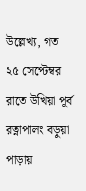উল্লেখ্য, গত ২৫ সেপ্টেম্বর রাতে উখিয়া পূর্ব রত্নাপালং বড়ুয়া পাড়ায়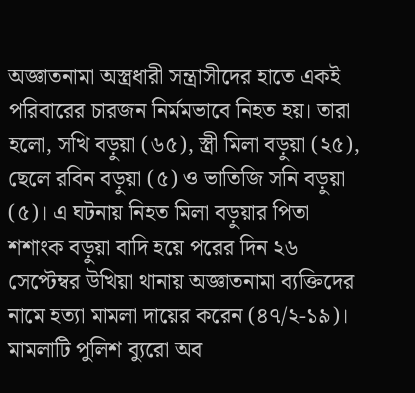অজ্ঞাতনামা অস্ত্রধারী সন্ত্রাসীদের হাতে একই পরিবারের চারজন নির্মমভাবে নিহত হয়। তারা হলো, সখি বড়ুয়া (৬৫), স্ত্রী মিলা বড়ুয়া (২৫), ছেলে রবিন বড়ুয়া (৫) ও ভাতিজি সনি বড়ুয়া (৫)। এ ঘটনায় নিহত মিলা বড়ুয়ার পিতা শশাংক বড়ুয়া বাদি হয়ে পরের দিন ২৬ সেপ্টেম্বর উখিয়া থানায় অজ্ঞাতনামা ব্যক্তিদের নামে হত্যা মামলা দায়ের করেন (৪৭/২-১৯)। মামলাটি পুলিশ ব্যুরো অব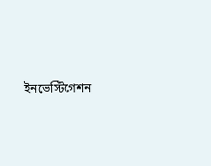ইনভেস্টিগেশন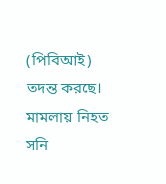(পিবিআই) তদন্ত করছে। মামলায় নিহত সনি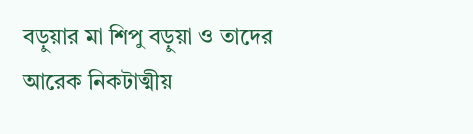বড়ুয়ার মা শিপু বড়ুয়া ও তাদের আরেক নিকটাত্মীয়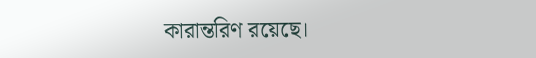কারান্তরিণ রয়েছে।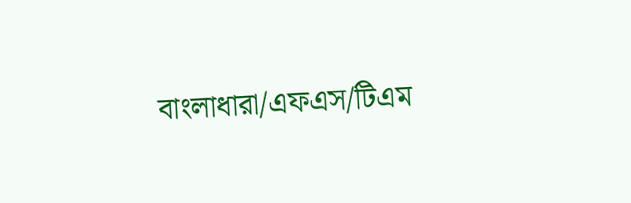বাংলাধারা/এফএস/টিএম